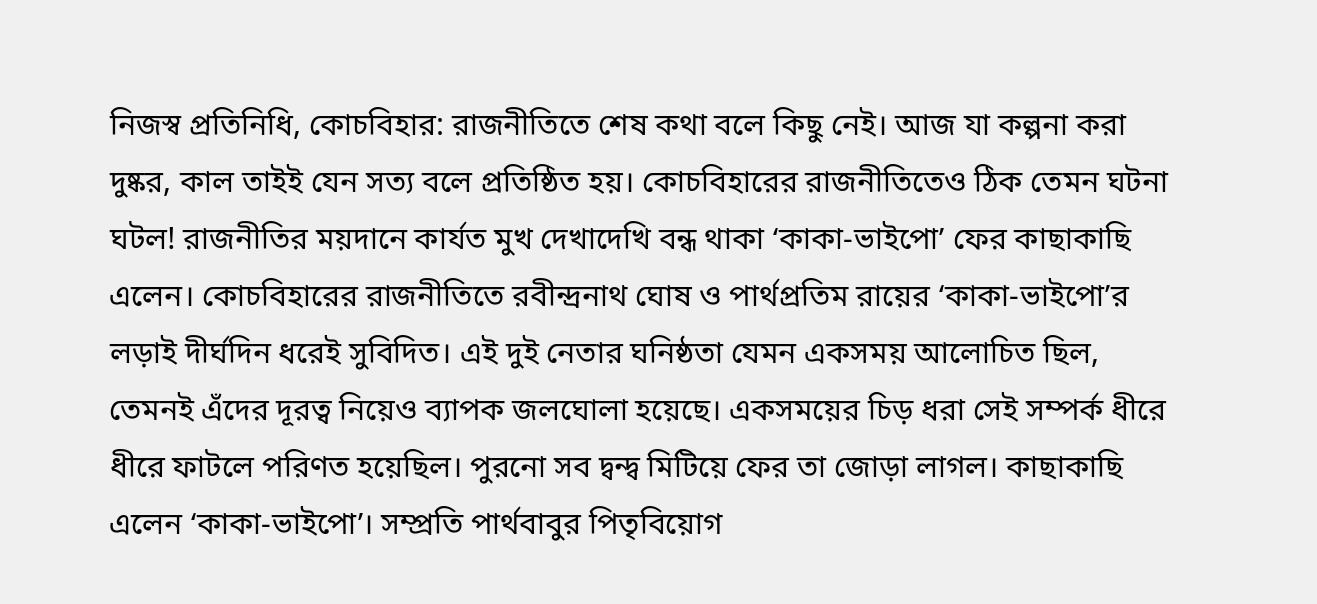নিজস্ব প্রতিনিধি, কোচবিহার: রাজনীতিতে শেষ কথা বলে কিছু নেই। আজ যা কল্পনা করা দুষ্কর, কাল তাইই যেন সত্য বলে প্রতিষ্ঠিত হয়। কোচবিহারের রাজনীতিতেও ঠিক তেমন ঘটনা ঘটল! রাজনীতির ময়দানে কার্যত মুখ দেখাদেখি বন্ধ থাকা ‘কাকা-ভাইপো’ ফের কাছাকাছি এলেন। কোচবিহারের রাজনীতিতে রবীন্দ্রনাথ ঘোষ ও পার্থপ্রতিম রায়ের ‘কাকা-ভাইপো’র লড়াই দীর্ঘদিন ধরেই সুবিদিত। এই দুই নেতার ঘনিষ্ঠতা যেমন একসময় আলোচিত ছিল, তেমনই এঁদের দূরত্ব নিয়েও ব্যাপক জলঘোলা হয়েছে। একসময়ের চিড় ধরা সেই সম্পর্ক ধীরে ধীরে ফাটলে পরিণত হয়েছিল। পুরনো সব দ্বন্দ্ব মিটিয়ে ফের তা জোড়া লাগল। কাছাকাছি এলেন ‘কাকা-ভাইপো’। সম্প্রতি পার্থবাবুর পিতৃবিয়োগ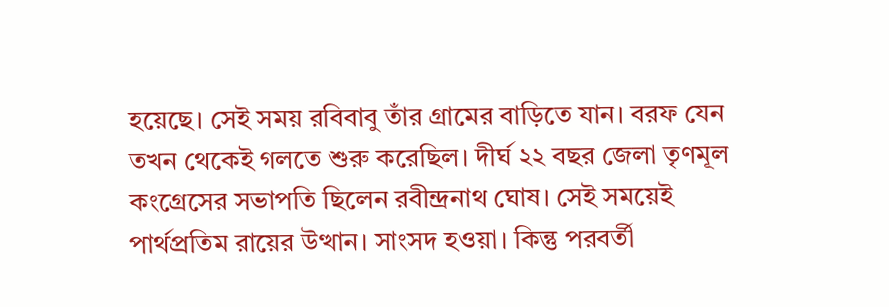হয়েছে। সেই সময় রবিবাবু তাঁর গ্রামের বাড়িতে যান। বরফ যেন তখন থেকেই গলতে শুরু করেছিল। দীর্ঘ ২২ বছর জেলা তৃণমূল কংগ্রেসের সভাপতি ছিলেন রবীন্দ্রনাথ ঘোষ। সেই সময়েই পার্থপ্রতিম রায়ের উত্থান। সাংসদ হওয়া। কিন্তু পরবর্তী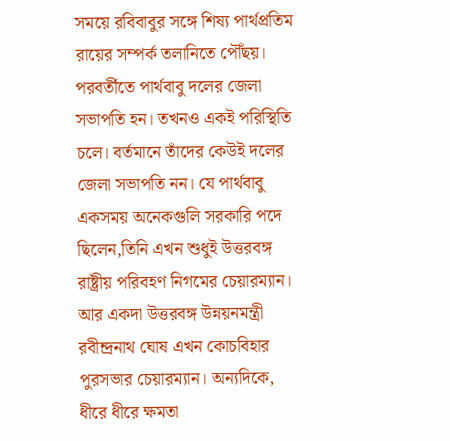সময়ে রবিবাবুর সঙ্গে শিষ্য পার্থপ্রতিম রায়ের সম্পর্ক তলানিতে পৌঁছয়। পরবর্তীতে পার্থবাবু দলের জেলা সভাপতি হন। তখনও একই পরিস্থিতি চলে। বর্তমানে তাঁদের কেউই দলের জেলা সভাপতি নন। যে পার্থবাবু একসময় অনেকগুলি সরকারি পদে ছিলেন,তিনি এখন শুধুই উত্তরবঙ্গ রাষ্ট্রীয় পরিবহণ নিগমের চেয়ারম্যান। আর একদা উত্তরবঙ্গ উন্নয়নমন্ত্রী রবীন্দ্রনাথ ঘোষ এখন কোচবিহার পুরসভার চেয়ারম্যান। অন্যদিকে, ধীরে ধীরে ক্ষমতা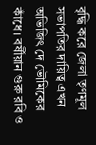বৃদ্ধি করে জেলা তৃণমূল সভাপতির দায়িত্ব এখন অভিজিৎ দে ভৌমিকের কাঁধে। বর্ষীয়ান গুরু রবি ও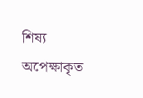শিষ্য অপেক্ষাকৃত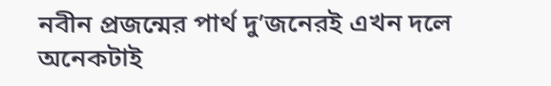নবীন প্রজন্মের পার্থ দু’জনেরই এখন দলে অনেকটাই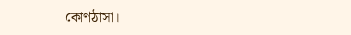কোণঠাসা।